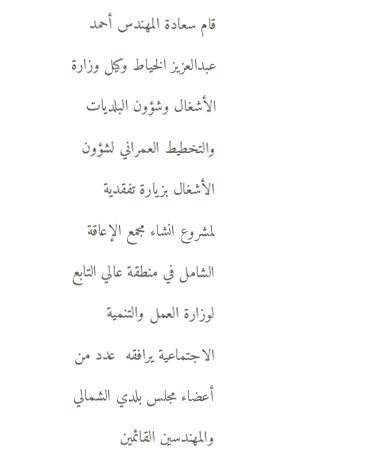قام سعادة المهندس أحمد عبدالعزيز الخياط وكيل وزارة الأشغال وشؤون البلديات والتخطيط العمراني لشؤون الأشغال بزيارة تفقدية لمشروع انشاء مجمع الإعاقة الشامل في منطقة عالي التابع لوزارة العمل والتنمية الاجتماعية يرافقه  عدد من أعضاء مجلس بلدي الشمالي والمهندسين القائمين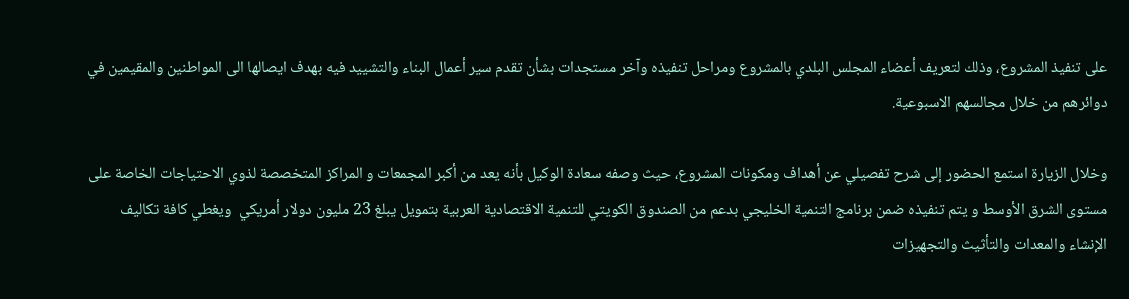على تنفيذ المشروع، وذلك لتعريف أعضاء المجلس البلدي بالمشروع ومراحل تنفيذه وآخر مستجدات بشأن تقدم سير أعمال البناء والتشييد فيه بهدف ايصالها الى المواطنين والمقيمين في دوائرهم من خلال مجالسهم الاسبوعية.

وخلال الزيارة استمع الحضور إلى شرح تفصيلي عن أهداف ومكونات المشروع، حيث وصفه سعادة الوكيل بأنه يعد من أكبر المجمعات و المراكز المتخصصة لذوي الاحتياجات الخاصة على مستوى الشرق الأوسط و يتم تنفيذه ضمن برنامج التنمية الخليجي بدعم من الصندوق الكويتي للتنمية الاقتصادية العربية بتمويل يبلغ 23 مليون دولار أمريكي  ويغطي كافة تكاليف الإنشاء والمعدات والتأثيث والتجهيزات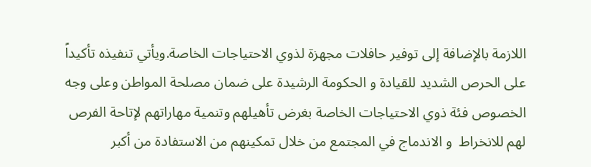اللازمة بالإضافة إلى توفير حافلات مجهزة لذوي الاحتياجات الخاصة.ويأتي تنفيذه تأكيداً على الحرص الشديد للقيادة و الحكومة الرشيدة على ضمان مصلحة المواطن وعلى وجه الخصوص فئة ذوي الاحتياجات الخاصة بغرض تأهيلهم وتنمية مهاراتهم لإتاحة الفرص لهم للانخراط  و الاندماج في المجتمع من خلال تمكينهم من الاستفادة من أكبر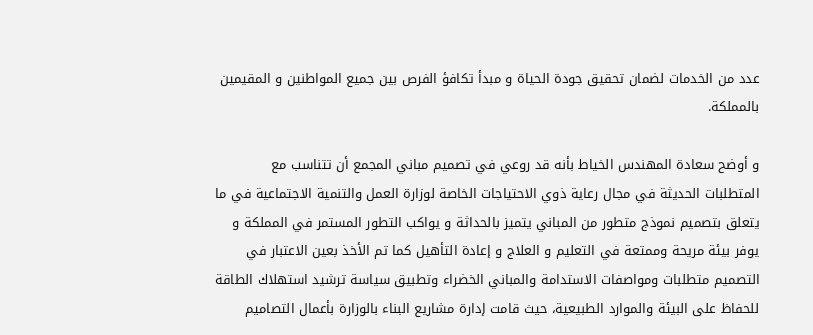عدد من الخدمات لضمان تحقيق جودة الحياة و مبدأ تكافؤ الفرص بين جميع المواطنين و المقيمين بالمملكة.

و أوضح سعادة المهندس الخياط بأنه قد روعي في تصميم مباني المجمع أن تتناسب مع المتطلبات الحديثة في مجال رعاية ذوي الاحتياجات الخاصة لوزارة العمل والتنمية الاجتماعية في ما يتعلق بتصميم نموذج متطور من المباني يتميز بالحداثة و يواكب التطور المستمر في المملكة و يوفر بيئة مريحة وممتعة في التعليم و العلاج و إعادة التأهيل كما تم الأخذ بعين الاعتبار في التصميم متطلبات ومواصفات الاستدامة والمباني الخضراء وتطبيق سياسة ترشيد استهلاك الطاقة للحفاظ على البيئة والموارد الطبيعية، حيث قامت إدارة مشاريع البناء بالوزارة بأعمال التصاميم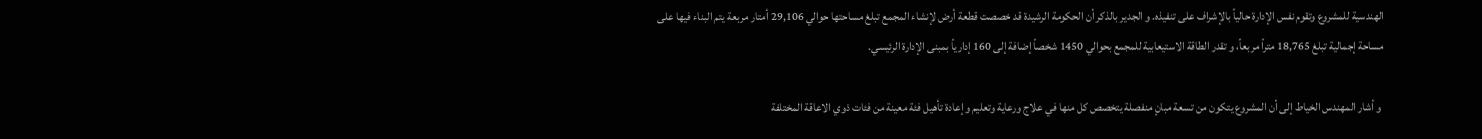الهندسية للمشروع وتقوم نفس الإدارة حالياً بالإشراف على تنفيذه. و الجدير بالذكر أن الحكومة الرشيدة قد خصصت قطعة أرض لإنشاء المجمع تبلغ مساحتها حوالي 29,106 أمتار مربعة يتم البناء فيها على مساحة إجمالية تبلغ 18,765 متراً مربعاً، و تقدر الطاقة الاستيعابية للمجمع بحوالي 1450 شخصاً إضافة إلى 160 إدارياً بمبنى الإدارة الرئيسي.

 و أشار المهندس الخياط إلى أن المشروع يتكون من تسعة مبانٍ منفصلة يتخصص كل منها في علاج ورعاية وتعليم وإعادة تأهيل فئة معينة من فئات ذوي الاعاقة المختلفة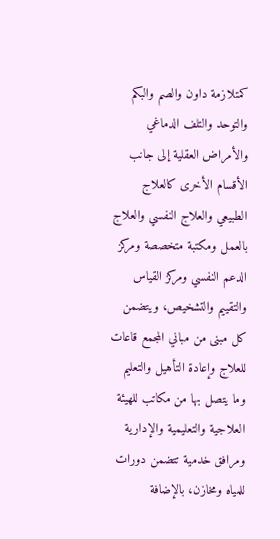كمتلازمة داون والصم والبكم والتوحد والتلف الدماغي والأمراض العقلية إلى جانب الأقسام الأخرى كالعلاج الطبيعي والعلاج النفسي والعلاج بالعمل ومكتبة متخصصة ومركز الدعم النفسي ومركز القياس والتقييم والتشخيص، ويتضمن كل مبنى من مباني المجمع قاعات للعلاج وإعادة التأهيل والتعليم  وما يتصل بها من مكاتب للهيئة العلاجية والتعليمية والإدارية ومرافق خدمية تتضمن دورات للمياه ومخازن، بالإضافة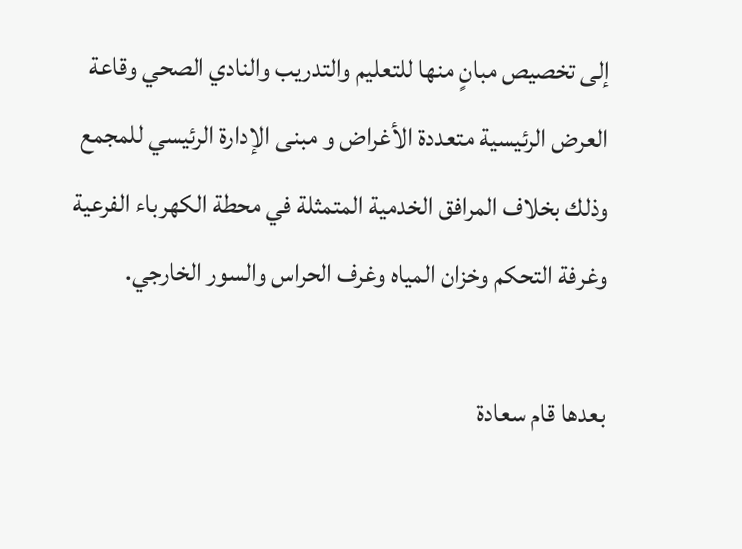إلى تخصيص مبانٍ منها للتعليم والتدريب والنادي الصحي وقاعة العرض الرئيسية متعددة الأغراض و مبنى الإدارة الرئيسي للمجمع وذلك بخلاف المرافق الخدمية المتمثلة في محطة الكهرباء الفرعية وغرفة التحكم وخزان المياه وغرف الحراس والسور الخارجي.

بعدها قام سعادة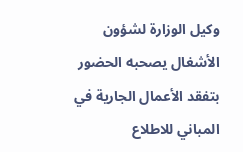وكيل الوزارة لشؤون الأشغال يصحبه الحضور بتفقد الأعمال الجارية في المباني للاطلاع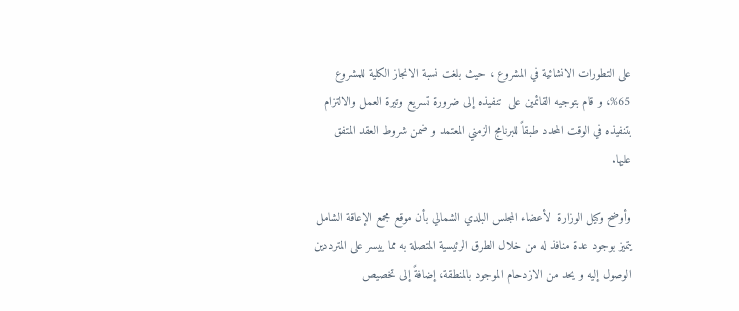على التطورات الانشائية في المشروع ، حيث بلغت نسبة الانجاز الكلية للمشروع 65%، و قام بتوجيه القائمين على  تنفيذه إلى ضرورة تسريع وتيرة العمل والالتزام بتنفيذه في الوقت المحدد طبقاً للبرنامج الزمني المعتمد و ضمن شروط العقد المتفق عليها.

وأوضح وكيل الوزارة  لأعضاء المجلس البلدي الشمالي بأن موقع مجمع الإعاقة الشامل يتميز بوجود عدة منافذ له من خلال الطرق الرئيسية المتصلة به مما ييسر على المترددين الوصول إليه و يحد من الازدحام الموجود بالمنطقة، إضافةً إلى تخصيص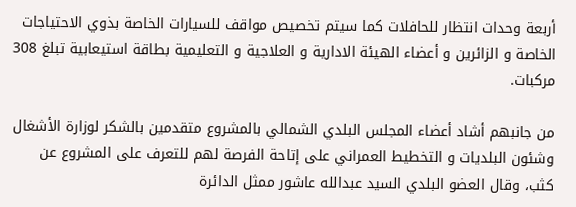أربعة وحدات انتظار للحافلات كما سيتم تخصيص مواقف للسيارات الخاصة بذوي الاحتياجات الخاصة و الزائرين و أعضاء الهيئة الادارية و العلاجية و التعليمية بطاقة استيعابية تبلغ 308 مركبات.

من جانبهم أشاد أعضاء المجلس البلدي الشمالي بالمشروع متقدمين بالشكر لوزارة الأشغال  وشئون البلديات و التخطيط العمراني على إتاحة الفرصة لهم للتعرف على المشروع عن كثب، وقال العضو البلدي السيد عبدالله عاشور ممثل الدائرة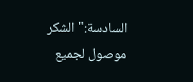السادسة:" الشكر موصول لجميع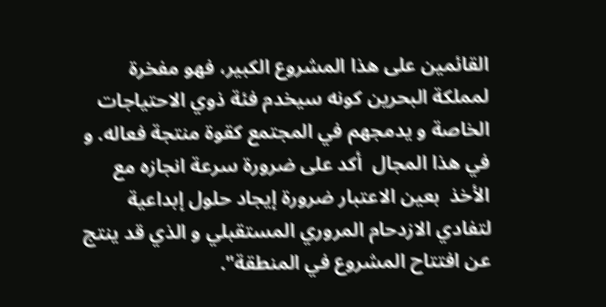القائمين على هذا المشروع الكبير، فهو مفخرة لمملكة البحرين كونه سيخدم فئة ذوي الاحتياجات الخاصة و يدمجهم في المجتمع كقوة منتجة فعاله. و في هذا المجال  أكد على ضرورة سرعة انجازه مع الأخذ  بعين الاعتبار ضرورة إيجاد حلول إبداعية لتفادي الازدحام المروري المستقبلي و الذي قد ينتج عن افتتاح المشروع في المنطقة".